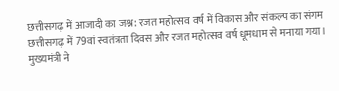छत्तीसगढ़ में आजादी का जश्न: रजत महोत्सव वर्ष में विकास और संकल्प का संगम
छत्तीसगढ़ में 79वां स्वतंत्रता दिवस और रजत महोत्सव वर्ष धूमधाम से मनाया गया। मुख्यमंत्री ने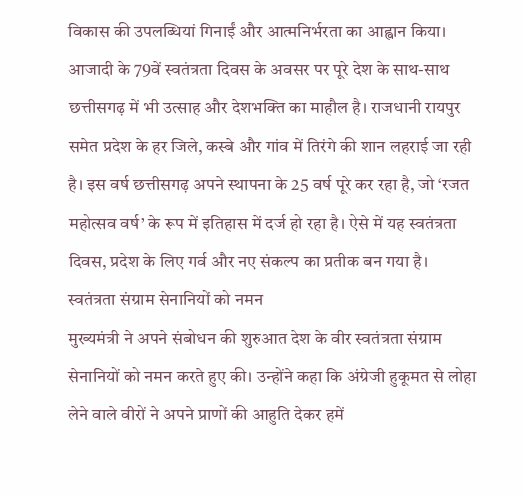विकास की उपलब्धियां गिनाईं और आत्मनिर्भरता का आह्वान किया।
आजादी के 79वें स्वतंत्रता दिवस के अवसर पर पूरे देश के साथ-साथ छत्तीसगढ़ में भी उत्साह और देशभक्ति का माहौल है। राजधानी रायपुर समेत प्रदेश के हर जिले, कस्बे और गांव में तिरंगे की शान लहराई जा रही है। इस वर्ष छत्तीसगढ़ अपने स्थापना के 25 वर्ष पूरे कर रहा है, जो ‘रजत महोत्सव वर्ष’ के रूप में इतिहास में दर्ज हो रहा है। ऐसे में यह स्वतंत्रता दिवस, प्रदेश के लिए गर्व और नए संकल्प का प्रतीक बन गया है।
स्वतंत्रता संग्राम सेनानियों को नमन
मुख्यमंत्री ने अपने संबोधन की शुरुआत देश के वीर स्वतंत्रता संग्राम सेनानियों को नमन करते हुए की। उन्होंने कहा कि अंग्रेजी हुकूमत से लोहा लेने वाले वीरों ने अपने प्राणों की आहुति देकर हमें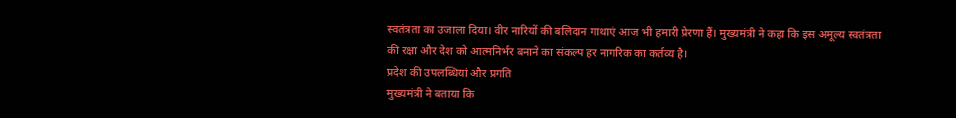स्वतंत्रता का उजाला दिया। वीर नारियों की बलिदान गाथाएं आज भी हमारी प्रेरणा हैं। मुख्यमंत्री ने कहा कि इस अमूल्य स्वतंत्रता की रक्षा और देश को आत्मनिर्भर बनाने का संकल्प हर नागरिक का कर्तव्य है।
प्रदेश की उपलब्धियां और प्रगति
मुख्यमंत्री ने बताया कि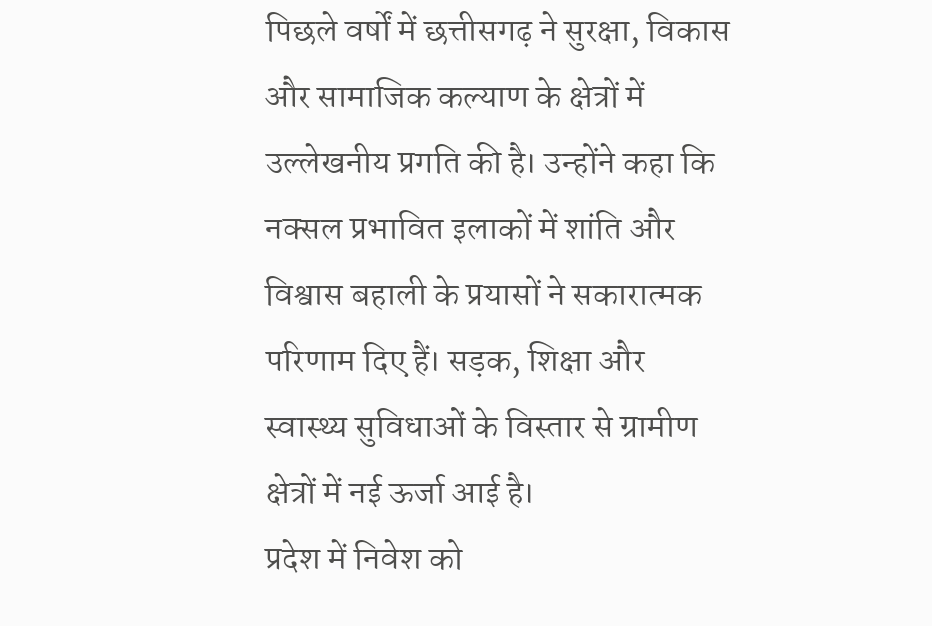पिछले वर्षों में छत्तीसगढ़ ने सुरक्षा, विकास और सामाजिक कल्याण के क्षेत्रों में उल्लेखनीय प्रगति की है। उन्होंने कहा कि नक्सल प्रभावित इलाकों में शांति और विश्वास बहाली के प्रयासों ने सकारात्मक परिणाम दिए हैं। सड़क, शिक्षा और स्वास्थ्य सुविधाओं के विस्तार से ग्रामीण क्षेत्रों में नई ऊर्जा आई है।
प्रदेश में निवेश को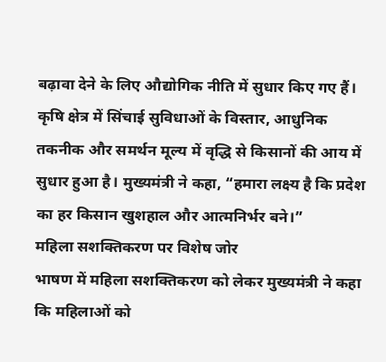बढ़ावा देने के लिए औद्योगिक नीति में सुधार किए गए हैं। कृषि क्षेत्र में सिंचाई सुविधाओं के विस्तार, आधुनिक तकनीक और समर्थन मूल्य में वृद्धि से किसानों की आय में सुधार हुआ है। मुख्यमंत्री ने कहा, “हमारा लक्ष्य है कि प्रदेश का हर किसान खुशहाल और आत्मनिर्भर बने।”
महिला सशक्तिकरण पर विशेष जोर
भाषण में महिला सशक्तिकरण को लेकर मुख्यमंत्री ने कहा कि महिलाओं को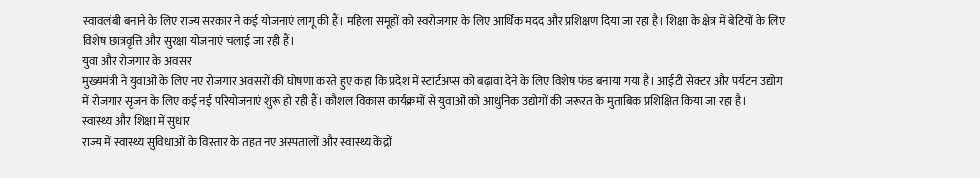स्वावलंबी बनाने के लिए राज्य सरकार ने कई योजनाएं लागू की हैं। महिला समूहों को स्वरोजगार के लिए आर्थिक मदद और प्रशिक्षण दिया जा रहा है। शिक्षा के क्षेत्र में बेटियों के लिए विशेष छात्रवृत्ति और सुरक्षा योजनाएं चलाई जा रही हैं।
युवा और रोजगार के अवसर
मुख्यमंत्री ने युवाओं के लिए नए रोजगार अवसरों की घोषणा करते हुए कहा कि प्रदेश में स्टार्टअप्स को बढ़ावा देने के लिए विशेष फंड बनाया गया है। आईटी सेक्टर और पर्यटन उद्योग में रोजगार सृजन के लिए कई नई परियोजनाएं शुरू हो रही हैं। कौशल विकास कार्यक्रमों से युवाओं को आधुनिक उद्योगों की जरूरत के मुताबिक प्रशिक्षित किया जा रहा है।
स्वास्थ्य और शिक्षा में सुधार
राज्य में स्वास्थ्य सुविधाओं के विस्तार के तहत नए अस्पतालों और स्वास्थ्य केंद्रों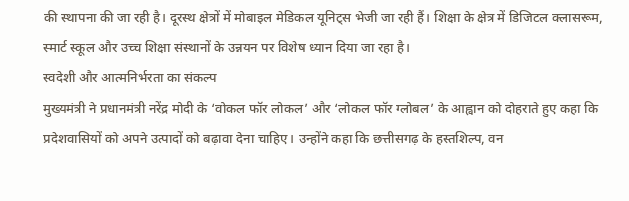की स्थापना की जा रही है। दूरस्थ क्षेत्रों में मोबाइल मेडिकल यूनिट्स भेजी जा रही हैं। शिक्षा के क्षेत्र में डिजिटल क्लासरूम, स्मार्ट स्कूल और उच्च शिक्षा संस्थानों के उन्नयन पर विशेष ध्यान दिया जा रहा है।
स्वदेशी और आत्मनिर्भरता का संकल्प
मुख्यमंत्री ने प्रधानमंत्री नरेंद्र मोदी के ‘वोकल फॉर लोकल’ और ‘लोकल फॉर ग्लोबल’ के आह्वान को दोहराते हुए कहा कि प्रदेशवासियों को अपने उत्पादों को बढ़ावा देना चाहिए। उन्होंने कहा कि छत्तीसगढ़ के हस्तशिल्प, वन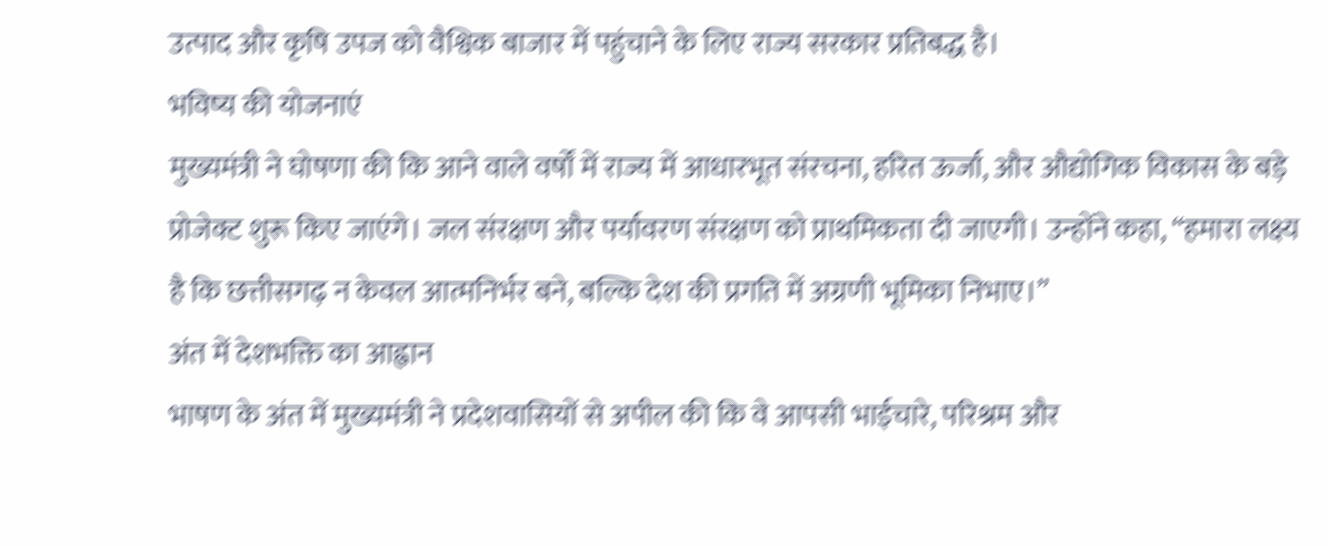उत्पाद और कृषि उपज को वैश्विक बाजार में पहुंचाने के लिए राज्य सरकार प्रतिबद्ध है।
भविष्य की योजनाएं
मुख्यमंत्री ने घोषणा की कि आने वाले वर्षों में राज्य में आधारभूत संरचना, हरित ऊर्जा, और औद्योगिक विकास के बड़े प्रोजेक्ट शुरू किए जाएंगे। जल संरक्षण और पर्यावरण संरक्षण को प्राथमिकता दी जाएगी। उन्होंने कहा, “हमारा लक्ष्य है कि छत्तीसगढ़ न केवल आत्मनिर्भर बने, बल्कि देश की प्रगति में अग्रणी भूमिका निभाए।”
अंत में देशभक्ति का आह्वान
भाषण के अंत में मुख्यमंत्री ने प्रदेशवासियों से अपील की कि वे आपसी भाईचारे, परिश्रम और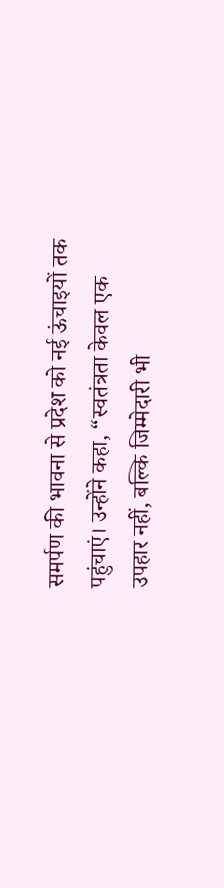समर्पण की भावना से प्रदेश को नई ऊंचाइयों तक पहुंचाएं। उन्होंने कहा, “स्वतंत्रता केवल एक उपहार नहीं, बल्कि जिम्मेदारी भी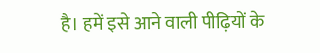है। हमें इसे आने वाली पीढ़ियों के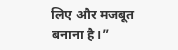लिए और मजबूत बनाना है।”